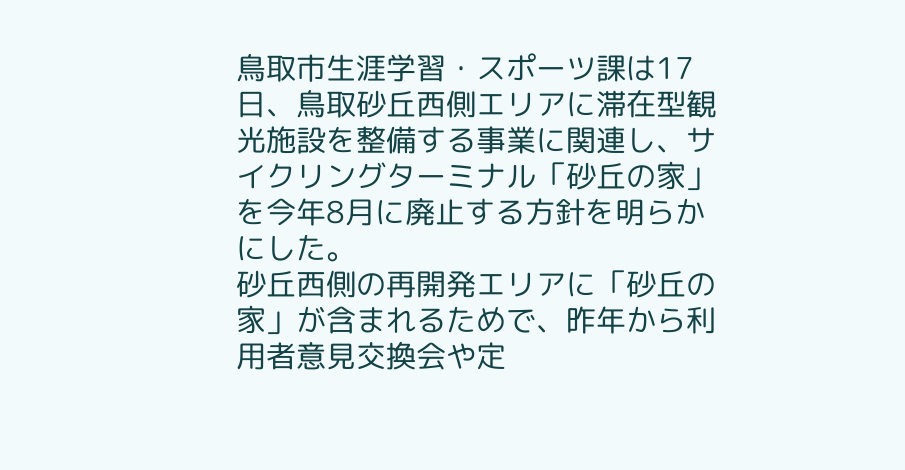鳥取市生涯学習・スポーツ課は17日、鳥取砂丘西側エリアに滞在型観光施設を整備する事業に関連し、サイクリングターミナル「砂丘の家」を今年8月に廃止する方針を明らかにした。
砂丘西側の再開発エリアに「砂丘の家」が含まれるためで、昨年から利用者意見交換会や定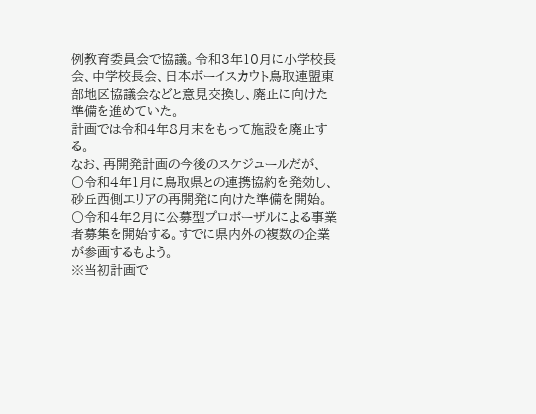例教育委員会で協議。令和3年10月に小学校長会、中学校長会、日本ボーイスカウト鳥取連盟東部地区協議会などと意見交換し、廃止に向けた準備を進めていた。
計画では令和4年8月末をもって施設を廃止する。
なお、再開発計画の今後のスケジュールだが、
〇令和4年1月に鳥取県との連携協約を発効し、砂丘西側エリアの再開発に向けた準備を開始。
〇令和4年2月に公募型プロポーザルによる事業者募集を開始する。すでに県内外の複数の企業が参画するもよう。
※当初計画で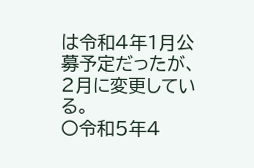は令和4年1月公募予定だったが、2月に変更している。
〇令和5年4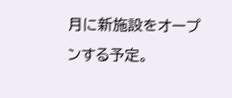月に新施設をオープンする予定。